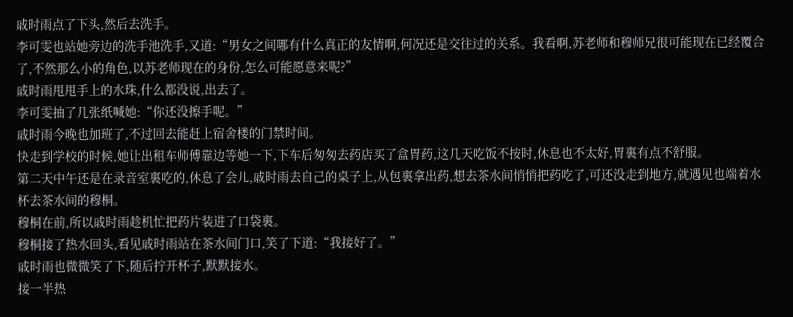戚时雨点了下头,然后去洗手。
李可雯也站她旁边的洗手池洗手,又道:“男女之间哪有什么真正的友情啊,何况还是交往过的关系。我看啊,苏老师和穆师兄很可能现在已经覆合了,不然那么小的角色,以苏老师现在的身份,怎么可能愿意来呢?”
戚时雨甩甩手上的水珠,什么都没说,出去了。
李可雯抽了几张纸喊她:“你还没擦手呢。”
戚时雨今晚也加班了,不过回去能赶上宿舍楼的门禁时间。
快走到学校的时候,她让出租车师傅靠边等她一下,下车后匆匆去药店买了盒胃药,这几天吃饭不按时,休息也不太好,胃裏有点不舒服。
第二天中午还是在录音室裏吃的,休息了会儿,戚时雨去自己的桌子上,从包裏拿出药,想去茶水间悄悄把药吃了,可还没走到地方,就遇见也端着水杯去茶水间的穆桐。
穆桐在前,所以戚时雨趁机忙把药片装进了口袋裏。
穆桐接了热水回头,看见戚时雨站在茶水间门口,笑了下道:“我接好了。”
戚时雨也微微笑了下,随后拧开杯子,默默接水。
接一半热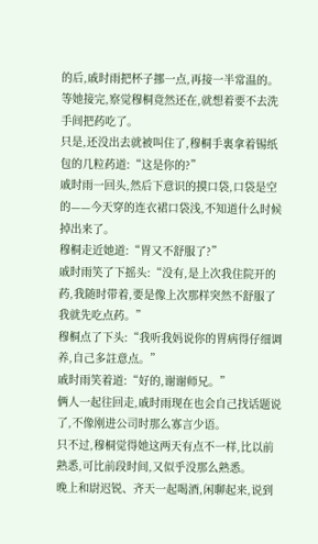的后,戚时雨把杯子挪一点,再接一半常温的。等她接完,察觉穆桐竟然还在,就想着要不去洗手间把药吃了。
只是,还没出去就被叫住了,穆桐手裏拿着锡纸包的几粒药道:“这是你的?”
戚时雨一回头,然后下意识的摸口袋,口袋是空的——今天穿的连衣裙口袋浅,不知道什么时候掉出来了。
穆桐走近她道:“胃又不舒服了?”
戚时雨笑了下摇头:“没有,是上次我住院开的药,我随时带着,要是像上次那样突然不舒服了我就先吃点药。”
穆桐点了下头:“我听我妈说你的胃病得仔细调养,自己多註意点。”
戚时雨笑着道:“好的,谢谢师兄。”
俩人一起往回走,戚时雨现在也会自己找话题说了,不像刚进公司时那么寡言少语。
只不过,穆桐觉得她这两天有点不一样,比以前熟悉,可比前段时间,又似乎没那么熟悉。
晚上和尉迟锐、齐天一起喝酒,闲聊起来,说到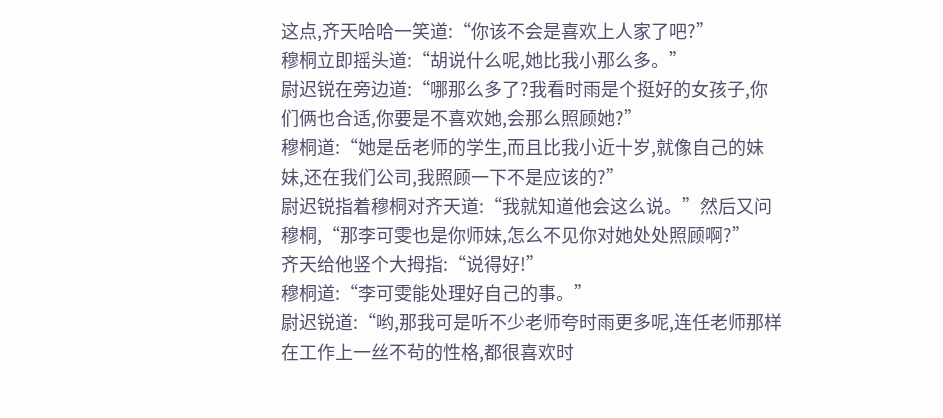这点,齐天哈哈一笑道:“你该不会是喜欢上人家了吧?”
穆桐立即摇头道:“胡说什么呢,她比我小那么多。”
尉迟锐在旁边道:“哪那么多了?我看时雨是个挺好的女孩子,你们俩也合适,你要是不喜欢她,会那么照顾她?”
穆桐道:“她是岳老师的学生,而且比我小近十岁,就像自己的妹妹,还在我们公司,我照顾一下不是应该的?”
尉迟锐指着穆桐对齐天道:“我就知道他会这么说。”然后又问穆桐,“那李可雯也是你师妹,怎么不见你对她处处照顾啊?”
齐天给他竖个大拇指:“说得好!”
穆桐道:“李可雯能处理好自己的事。”
尉迟锐道:“哟,那我可是听不少老师夸时雨更多呢,连任老师那样在工作上一丝不茍的性格,都很喜欢时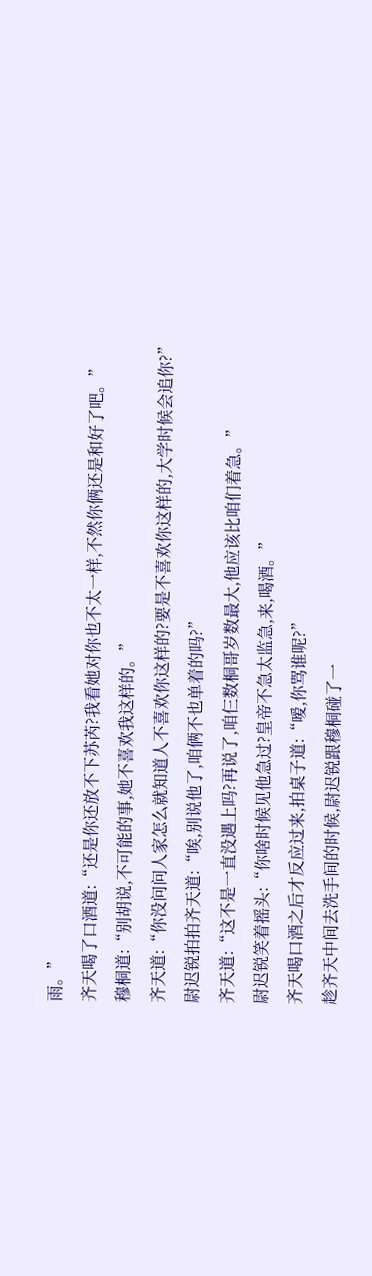雨。”
齐天喝了口酒道:“还是你还放不下苏芮?我看她对你也不太一样,不然你俩还是和好了吧。”
穆桐道:“别胡说,不可能的事,她不喜欢我这样的。”
齐天道:“你没问问人家怎么就知道人不喜欢你这样的?要是不喜欢你这样的,大学时候会追你?”
尉迟锐拍拍齐天道:“唉,别说他了,咱俩不也单着的吗?”
齐天道:“这不是一直没遇上吗?再说了,咱仨数桐哥岁数最大,他应该比咱们着急。”
尉迟锐笑着摇头:“你啥时候见他急过?皇帝不急太监急,来,喝酒。”
齐天喝口酒之后才反应过来,拍桌子道:“嗳,你骂谁呢?”
趁齐天中间去洗手间的时候,尉迟锐跟穆桐碰了一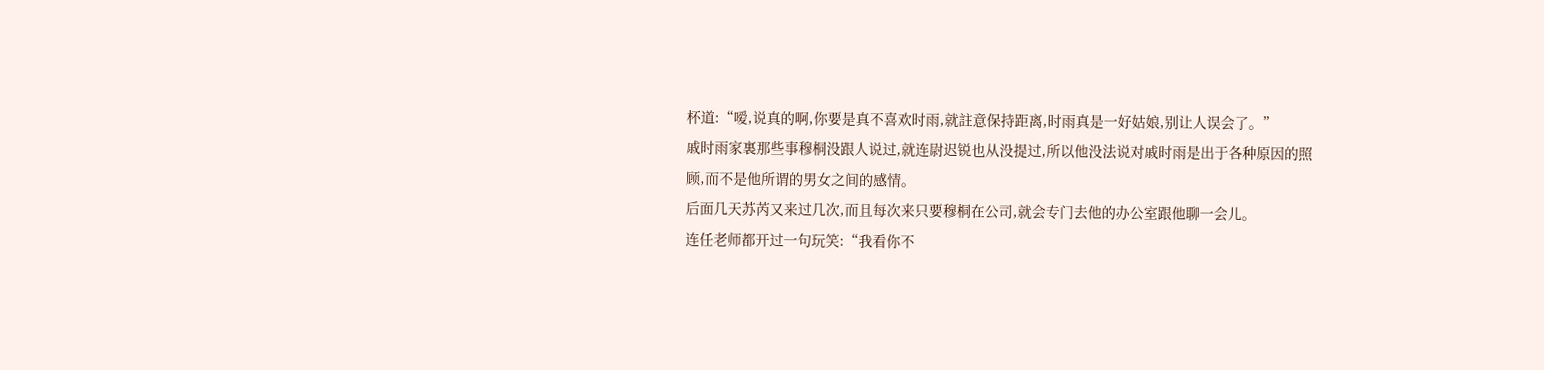杯道:“嗳,说真的啊,你要是真不喜欢时雨,就註意保持距离,时雨真是一好姑娘,别让人误会了。”
戚时雨家裏那些事穆桐没跟人说过,就连尉迟锐也从没提过,所以他没法说对戚时雨是出于各种原因的照顾,而不是他所谓的男女之间的感情。
后面几天苏芮又来过几次,而且每次来只要穆桐在公司,就会专门去他的办公室跟他聊一会儿。
连任老师都开过一句玩笑:“我看你不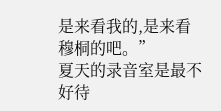是来看我的,是来看穆桐的吧。”
夏天的录音室是最不好待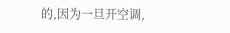的,因为一旦开空调,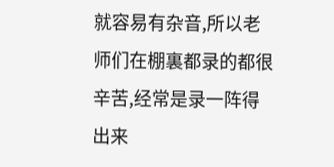就容易有杂音,所以老师们在棚裏都录的都很辛苦,经常是录一阵得出来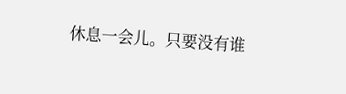休息一会儿。只要没有谁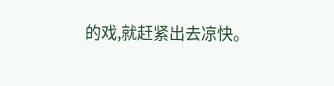的戏,就赶紧出去凉快。